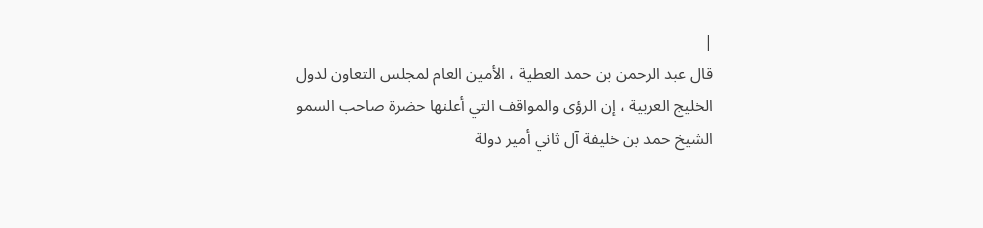|
قال عبد الرحمن بن حمد العطية ، الأمين العام لمجلس التعاون لدول الخليج العربية ، إن الرؤى والمواقف التي أعلنها حضرة صاحب السمو الشيخ حمد بن خليفة آل ثاني أمير دولة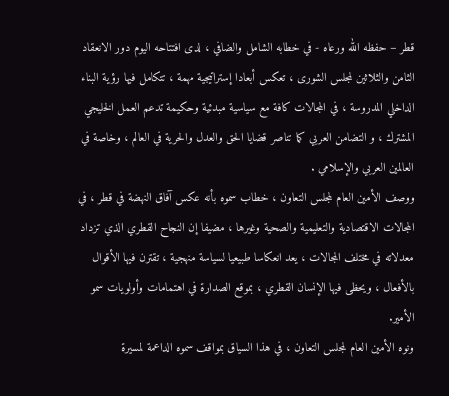قطر – حفظه الله ورعاه - في خطابه الشامل والضافي ، لدى افتتاحه اليوم دور الانعقاد الثامن والثلاثين لمجلس الشورى ، تعكس أبعادا إستراتيجية مهمة ، تتكامل فيها رؤية البناء الداخلي المدروسة ، في المجالات كافة مع سياسية مبدئية وحكيمة تدعم العمل الخليجي المشترك ، و التضامن العربي كما تناصر قضايا الحق والعدل والحرية في العالم ، وخاصة في العالمين العربي والإسلامي .
ووصف الأمين العام لمجلس التعاون ، خطاب سموه بأنه عكس آفاق النهضة في قطر ، في المجالات الاقتصادية والتعليمية والصحية وغيرها ، مضيفا إن النجاح القطري الذي تزداد معدلاته في مختلف المجالات ، يعد انعكاسا طبيعيا لسياسة منهجية ، تقترن فيها الأقوال بالأفعال ، ويحظى فيها الإنسان القطري ، بموقع الصدارة في اهتمامات وأولويات سمو الأمير.
ونوه الأمين العام لمجلس التعاون ، في هذا السياق بمواقف سموه الداعمة لمسيرة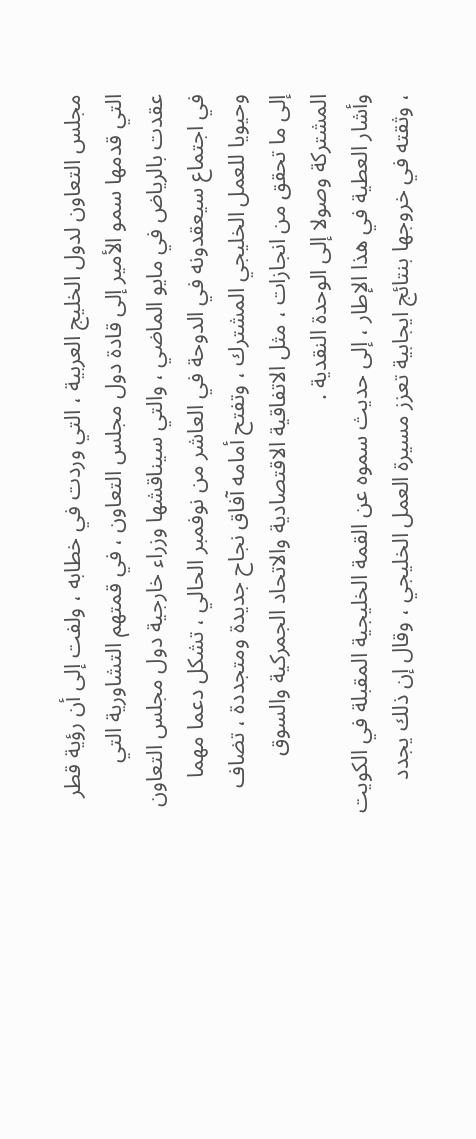مجلس التعاون لدول الخليج العربية ، التي وردت في خطابه ، ولفت إلى أن رؤية قطر التي قدمها سمو الأمير إلى قادة دول مجلس التعاون ، في قمتهم التشاورية التي عقدت بالرياض في مايو الماضي ، والتي سيناقشها وزراء خارجية دول مجلس التعاون في اجتماع سيعقدونه في الدوحة في العاشر من نوفمبر الحالي ، تشكل دعما مهما وحيويا للعمل الخليجي المشترك ، وتفتح أمامه آفاق نجاح جديدة ومتجددة ، تضاف إلى ما تحقق من انجازات ، مثل الاتفاقية الاقتصادية والاتحاد الجمركية والسوق المشتركة وصولا إلى الوحدة النقدية .
وأشار العطية في هذا الإطار ، إلى حديث سموه عن القمة الخليجية المقبلة في الكويت ، وثقته في خروجها بنتائج ايجابية تعزز مسيرة العمل الخليجي ، وقال إن ذلك يجدد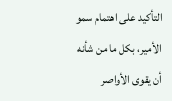التأكيد على اهتمام سمو الأمير، بكل ما من شأنه أن يقوى الأواصر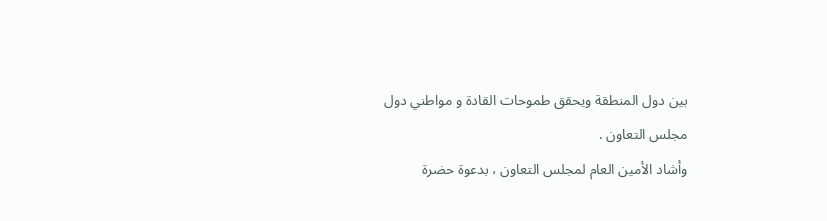بين دول المنطقة ويحقق طموحات القادة و مواطني دول مجلس التعاون .
وأشاد الأمين العام لمجلس التعاون ، بدعوة حضرة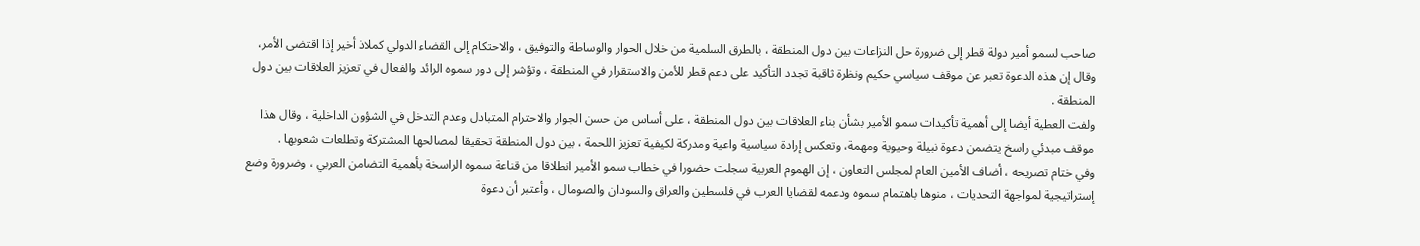صاحب لسمو أمير دولة قطر إلى ضرورة حل النزاعات بين دول المنطقة ، بالطرق السلمية من خلال الحوار والوساطة والتوفيق ، والاحتكام إلى القضاء الدولي كملاذ أخير إذا اقتضى الأمر، وقال إن هذه الدعوة تعبر عن موقف سياسي حكيم ونظرة ثاقبة تجدد التأكيد على دعم قطر للأمن والاستقرار في المنطقة ، وتؤشر إلى دور سموه الرائد والفعال في تعزيز العلاقات بين دول المنطقة .
ولفت العطية أيضا إلى أهمية تأكيدات سمو الأمير بشأن بناء العلاقات بين دول المنطقة ، على أساس من حسن الجوار والاحترام المتبادل وعدم التدخل في الشؤون الداخلية ، وقال هذا موقف مبدئي راسخ يتضمن دعوة نبيلة وحيوية ومهمة، وتعكس إرادة سياسية واعية ومدركة لكيفية تعزيز اللحمة ، بين دول المنطقة تحقيقا لمصالحها المشتركة وتطلعات شعوبها .
وفي ختام تصريحه ، أضاف الأمين العام لمجلس التعاون ، إن الهموم العربية سجلت حضورا في خطاب سمو الأمير انطلاقا من قناعة سموه الراسخة بأهمية التضامن العربي ، وضرورة وضع إستراتيجية لمواجهة التحديات ، منوها باهتمام سموه ودعمه لقضايا العرب في فلسطين والعراق والسودان والصومال ، وأعتبر أن دعوة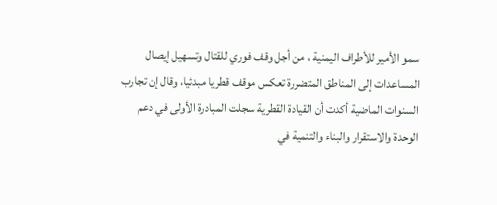سمو الأمير للأطراف اليمنية ، من أجل وقف فوري للقتال وتسهيل إيصال المساعدات إلى المناطق المتضررة تعكس موقف قطريا مبدئيا، وقال إن تجارب السنوات الماضية أكدت أن القيادة القطرية سجلت المبادرة الأولى في دعم الوحدة والاستقرار والبناء والتنمية في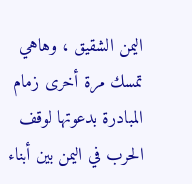اليمن الشقيق ، وهاهي تمسك مرة أخرى زمام المبادرة بدعوتها لوقف الحرب في اليمن بين أبناء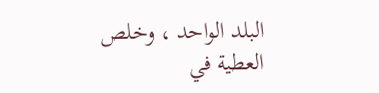البلد الواحد ، وخلص العطية في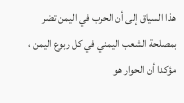هذا السياق إلى أن الحرب في اليمن تضر بمصلحة الشعب اليمني في كل ربوع اليمن ، مؤكدا أن الحوار هو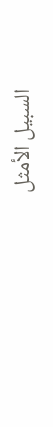السبيل الأمثل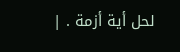لحل أية أزمة . |